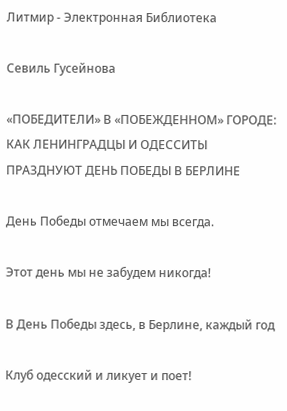Литмир - Электронная Библиотека

Севиль Гусейнова

«ПОБЕДИТЕЛИ» В «ПОБЕЖДЕННОМ» ГОРОДЕ: КАК ЛЕНИНГРАДЦЫ И ОДЕССИТЫ ПРАЗДНУЮТ ДЕНЬ ПОБЕДЫ В БЕРЛИНЕ

День Победы отмечаем мы всегда.

Этот день мы не забудем никогда!

В День Победы здесь, в Берлине, каждый год

Клуб одесский и ликует и поет!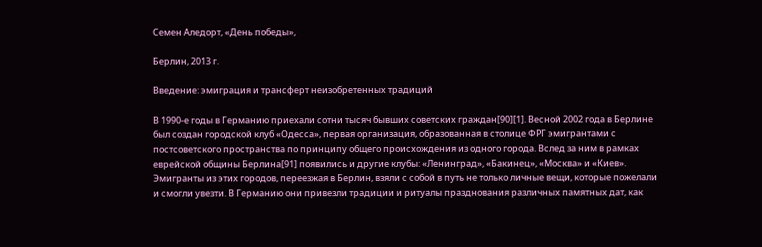Семен Аледорт, «День победы»,

Берлин, 2013 г.

Введение: эмиграция и трансферт неизобретенных традиций

В 1990-е годы в Германию приехали сотни тысяч бывших советских граждан[90][1]. Весной 2002 года в Берлине был создан городской клуб «Одесса», первая организация, образованная в столице ФРГ эмигрантами с постсоветского пространства по принципу общего происхождения из одного города. Вслед за ним в рамках еврейской общины Берлина[91] появились и другие клубы: «Ленинград», «Бакинец», «Москва» и «Киев». Эмигранты из этих городов, переезжая в Берлин, взяли с собой в путь не только личные вещи, которые пожелали и смогли увезти. В Германию они привезли традиции и ритуалы празднования различных памятных дат, как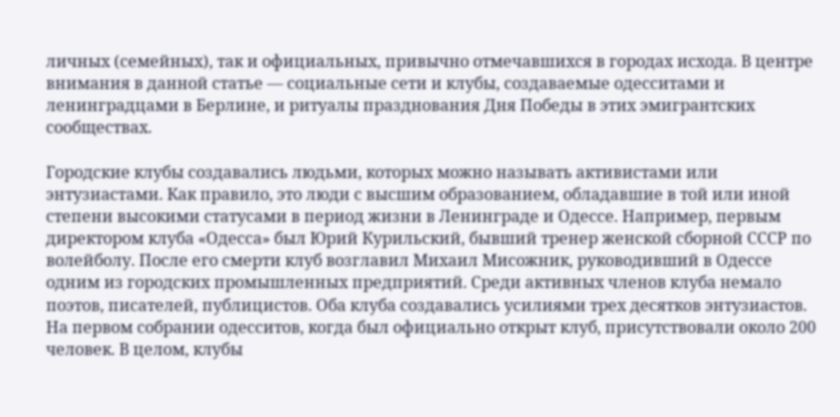личных (семейных), так и официальных, привычно отмечавшихся в городах исхода. В центре внимания в данной статье — социальные сети и клубы, создаваемые одесситами и ленинградцами в Берлине, и ритуалы празднования Дня Победы в этих эмигрантских сообществах.

Городские клубы создавались людьми, которых можно называть активистами или энтузиастами. Как правило, это люди с высшим образованием, обладавшие в той или иной степени высокими статусами в период жизни в Ленинграде и Одессе. Например, первым директором клуба «Одесса» был Юрий Курильский, бывший тренер женской сборной СССР по волейболу. После его смерти клуб возглавил Михаил Мисожник, руководивший в Одессе одним из городских промышленных предприятий. Среди активных членов клуба немало поэтов, писателей, публицистов. Оба клуба создавались усилиями трех десятков энтузиастов. На первом собрании одесситов, когда был официально открыт клуб, присутствовали около 200 человек. В целом, клубы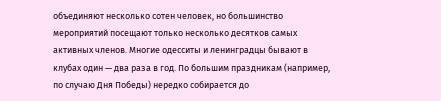объединяют несколько сотен человек, но большинство мероприятий посещают только несколько десятков самых активных членов. Многие одесситы и ленинградцы бывают в клубах один — два раза в год. По большим праздникам (например, по случаю Дня Победы) нередко собирается до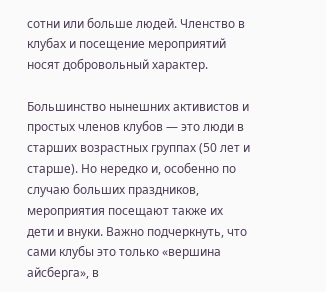сотни или больше людей. Членство в клубах и посещение мероприятий носят добровольный характер.

Большинство нынешних активистов и простых членов клубов — это люди в старших возрастных группах (50 лет и старше). Но нередко и, особенно по случаю больших праздников, мероприятия посещают также их дети и внуки. Важно подчеркнуть, что сами клубы это только «вершина айсберга», в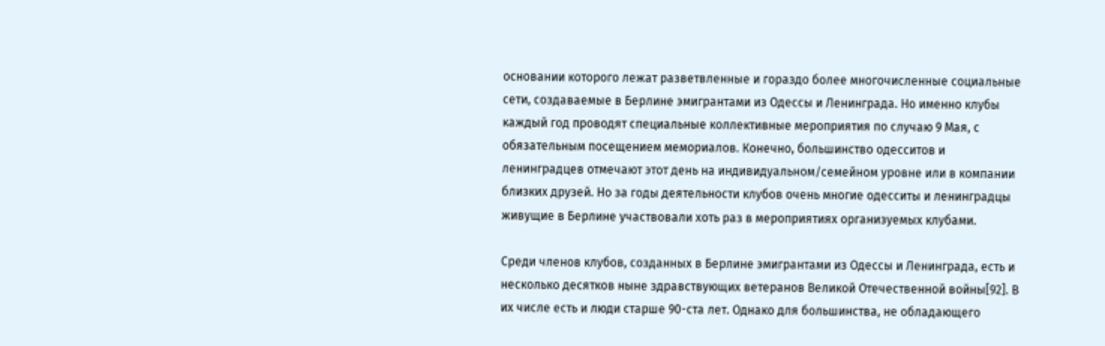основании которого лежат разветвленные и гораздо более многочисленные социальные сети, создаваемые в Берлине эмигрантами из Одессы и Ленинграда. Но именно клубы каждый год проводят специальные коллективные мероприятия по случаю 9 Мая, с обязательным посещением мемориалов. Конечно, большинство одесситов и ленинградцев отмечают этот день на индивидуальном/семейном уровне или в компании близких друзей. Но за годы деятельности клубов очень многие одесситы и ленинградцы живущие в Берлине участвовали хоть раз в мероприятиях организуемых клубами.

Среди членов клубов, созданных в Берлине эмигрантами из Одессы и Ленинграда, есть и несколько десятков ныне здравствующих ветеранов Великой Отечественной войны[92]. В их числе есть и люди старше 90-ста лет. Однако для большинства, не обладающего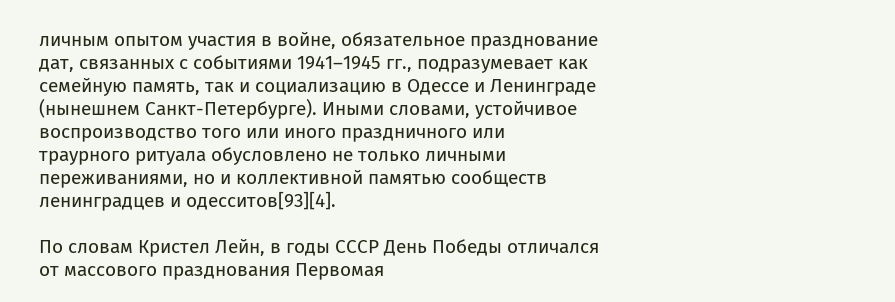личным опытом участия в войне, обязательное празднование дат, связанных с событиями 1941–1945 гг., подразумевает как семейную память, так и социализацию в Одессе и Ленинграде (нынешнем Санкт-Петербурге). Иными словами, устойчивое воспроизводство того или иного праздничного или траурного ритуала обусловлено не только личными переживаниями, но и коллективной памятью сообществ ленинградцев и одесситов[93][4].

По словам Кристел Лейн, в годы СССР День Победы отличался от массового празднования Первомая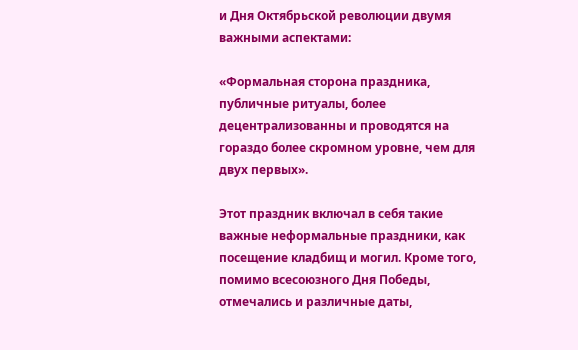и Дня Октябрьской революции двумя важными аспектами:

«Формальная сторона праздника, публичные ритуалы, более децентрализованны и проводятся на гораздо более скромном уровне, чем для двух первых».

Этот праздник включал в себя такие важные неформальные праздники, как посещение кладбищ и могил. Кроме того, помимо всесоюзного Дня Победы, отмечались и различные даты,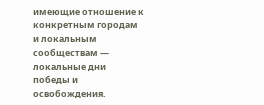имеющие отношение к конкретным городам и локальным сообществам — локальные дни победы и освобождения.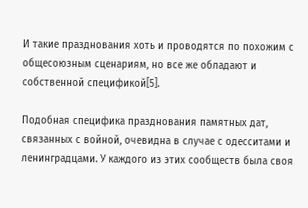И такие празднования хоть и проводятся по похожим с общесоюзным сценариям, но все же обладают и собственной спецификой[5].

Подобная специфика празднования памятных дат, связанных с войной, очевидна в случае с одесситами и ленинградцами. У каждого из этих сообществ была своя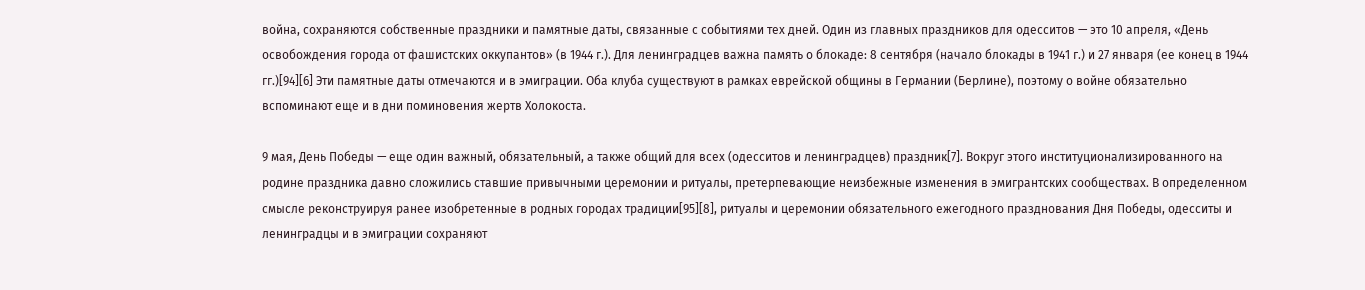война, сохраняются собственные праздники и памятные даты, связанные с событиями тех дней. Один из главных праздников для одесситов — это 10 апреля, «День освобождения города от фашистских оккупантов» (в 1944 г.). Для ленинградцев важна память о блокаде: 8 сентября (начало блокады в 1941 г.) и 27 января (ее конец в 1944 гг.)[94][6] Эти памятные даты отмечаются и в эмиграции. Оба клуба существуют в рамках еврейской общины в Германии (Берлине), поэтому о войне обязательно вспоминают еще и в дни поминовения жертв Холокоста.

9 мая, День Победы — еще один важный, обязательный, а также общий для всех (одесситов и ленинградцев) праздник[7]. Вокруг этого институционализированного на родине праздника давно сложились ставшие привычными церемонии и ритуалы, претерпевающие неизбежные изменения в эмигрантских сообществах. В определенном смысле реконструируя ранее изобретенные в родных городах традиции[95][8], ритуалы и церемонии обязательного ежегодного празднования Дня Победы, одесситы и ленинградцы и в эмиграции сохраняют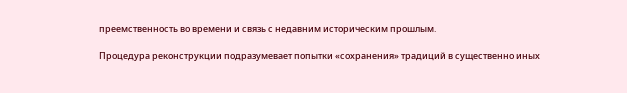преемственность во времени и связь с недавним историческим прошлым.

Процедура реконструкции подразумевает попытки «сохранения» традиций в существенно иных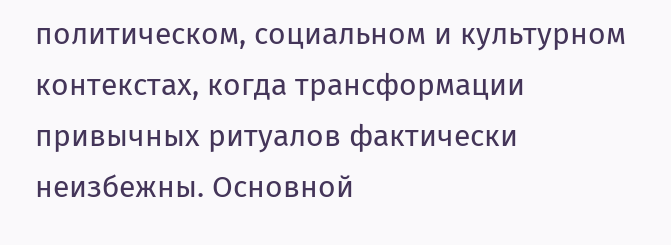политическом, социальном и культурном контекстах, когда трансформации привычных ритуалов фактически неизбежны. Основной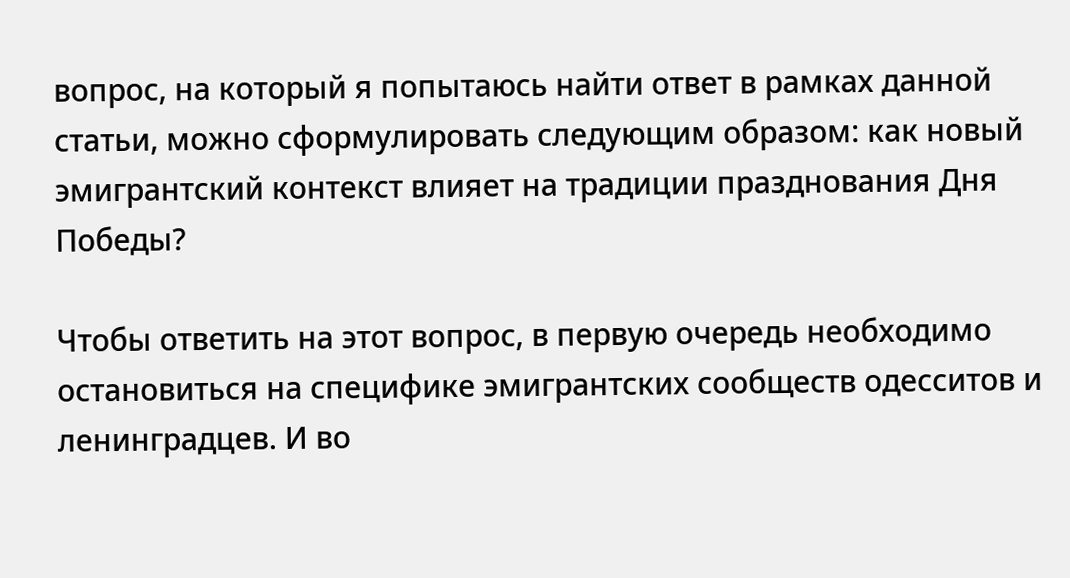вопрос, на который я попытаюсь найти ответ в рамках данной статьи, можно сформулировать следующим образом: как новый эмигрантский контекст влияет на традиции празднования Дня Победы?

Чтобы ответить на этот вопрос, в первую очередь необходимо остановиться на специфике эмигрантских сообществ одесситов и ленинградцев. И во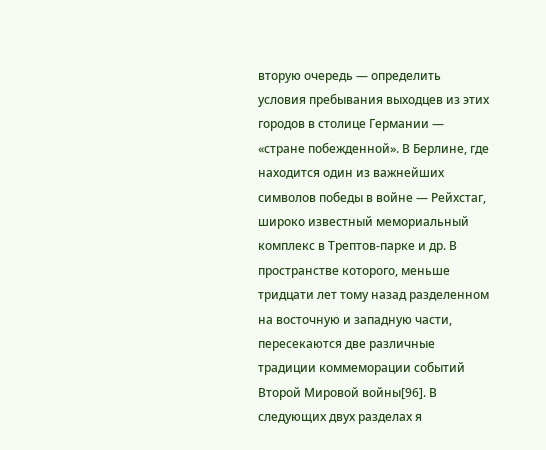вторую очередь — определить условия пребывания выходцев из этих городов в столице Германии — «стране побежденной». В Берлине, где находится один из важнейших символов победы в войне — Рейхстаг, широко известный мемориальный комплекс в Трептов-парке и др. В пространстве которого, меньше тридцати лет тому назад разделенном на восточную и западную части, пересекаются две различные традиции коммеморации событий Второй Мировой войны[96]. В следующих двух разделах я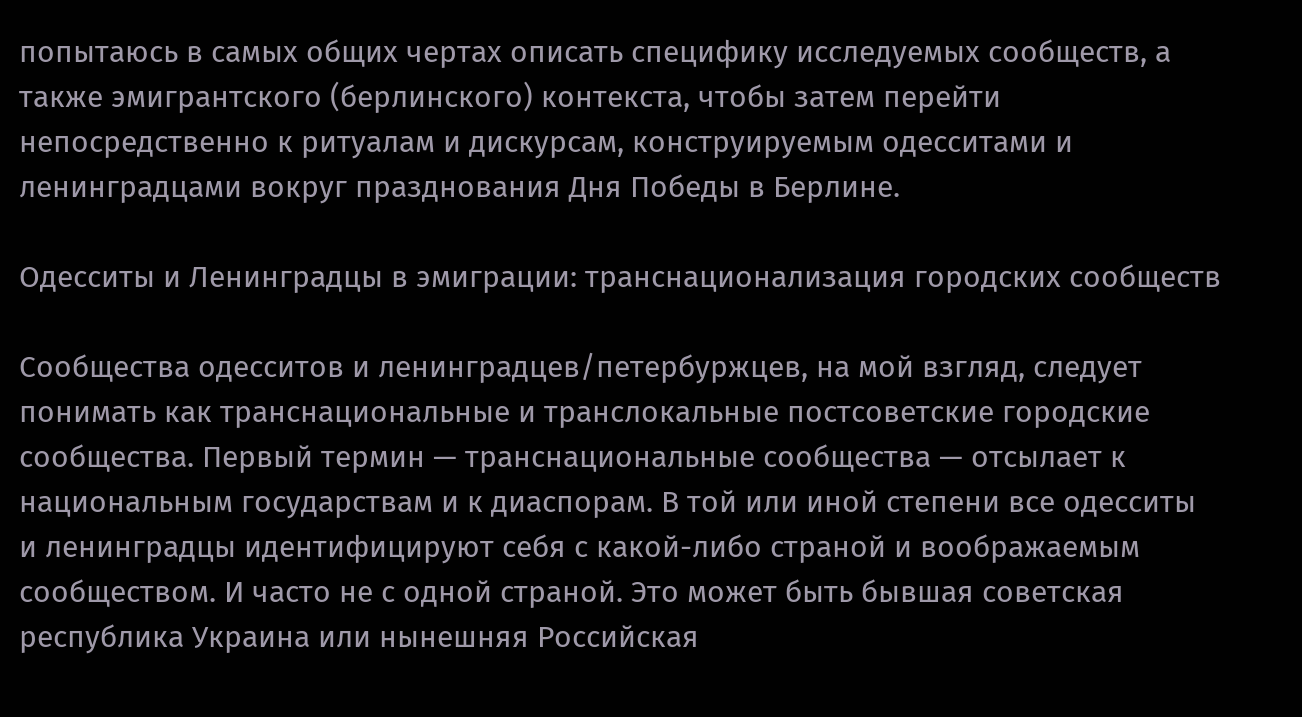попытаюсь в самых общих чертах описать специфику исследуемых сообществ, а также эмигрантского (берлинского) контекста, чтобы затем перейти непосредственно к ритуалам и дискурсам, конструируемым одесситами и ленинградцами вокруг празднования Дня Победы в Берлине.

Одесситы и Ленинградцы в эмиграции: транснационализация городских сообществ

Сообщества одесситов и ленинградцев/петербуржцев, на мой взгляд, следует понимать как транснациональные и транслокальные постсоветские городские сообщества. Первый термин — транснациональные сообщества — отсылает к национальным государствам и к диаспорам. В той или иной степени все одесситы и ленинградцы идентифицируют себя с какой-либо страной и воображаемым сообществом. И часто не с одной страной. Это может быть бывшая советская республика Украина или нынешняя Российская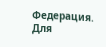Федерация. Для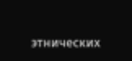этнических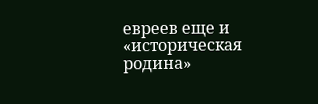евреев еще и «историческая родина»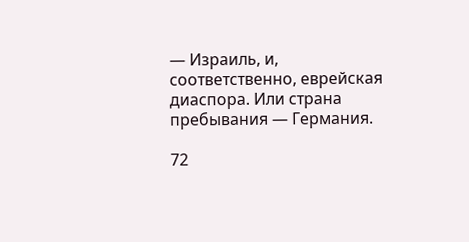— Израиль, и, соответственно, еврейская диаспора. Или страна пребывания — Германия.

72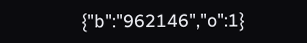{"b":"962146","o":1}